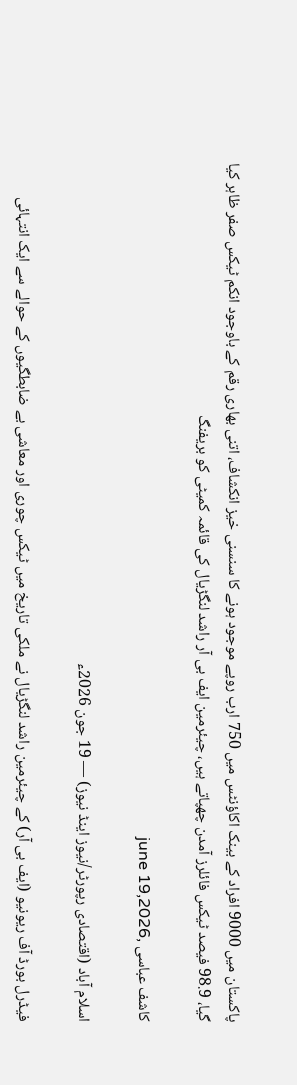پاکستان میں 9000 افراد کے بینک اکاؤنٹس میں 750 ارب روپے موجود ہونے کا سنسنی خیز انکشاف، اتنی بھاری رقم کے باوجود انکم ٹیکس صفر ظاہر کیا گیا، 98.9 فیصد ٹیکس فائلرز آمدن چھپاتے ہیں، چیئرمین ایف بی آر راشد لنگڑیال کی قائمہ کمیٹی کو بریفنگ

کاشف عباسی ,june 19,2026

اسلام آباد (اقتصادی رپورٹر/نیوز اینڈ نیوز) — 19 جون 2026ء

فیڈرل بورڈ آف ریونیو (ایف بی آر) کے چیئرمین راشد لنگڑیال نے ملکی تاریخ میں ٹیکس چوری اور معاشی بے ضابطگیوں کے حوالے سے ایک انتہائی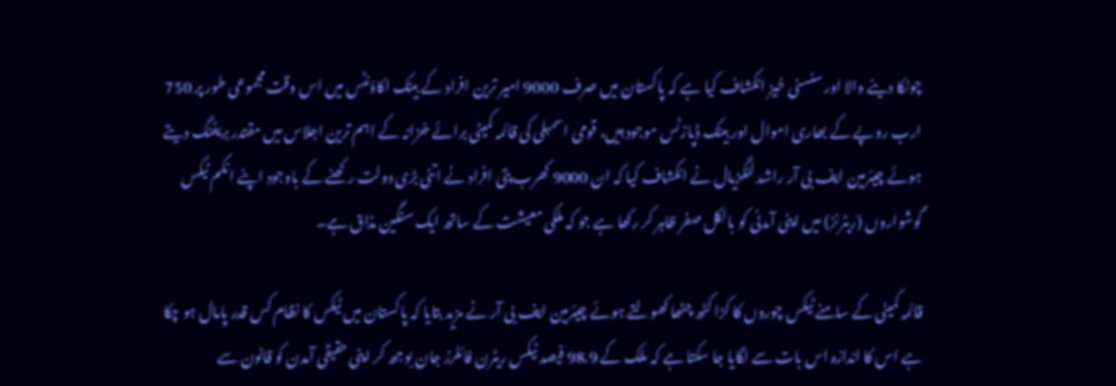چونکا دینے والا اور سنسنی خیز انکشاف کیا ہے کہ پاکستان میں صرف 9000 امیر ترین افراد کے بینک اکاؤنٹس میں اس وقت مجموعی طور پر 750 ارب روپے کے بھاری اموال اور بینک ڈپازٹس موجود ہیں، قومی اسمبلی کی قائمہ کمیٹی برائے خزانہ کے اہم ترین اجلاس میں مقتدر بریفنگ دیتے ہوئے چیئرمین ایف بی آر راشد لنگڑیال نے انکشاف کیا کہ ان 9000 کھرب پتی افراد نے اتنی بڑی دولت رکھنے کے باوجود اپنے انکم ٹیکس گوشواروں (ریٹرنز) میں اپنی آمدنی کو بالکل صفر ظاہر کر رکھا ہے جو کہ ملکی معیشت کے ساتھ ایک سنگین مذاق ہے۔

قائمہ کمیٹی کے سامنے ٹیکس چوروں کا کڑا کٹھ چٹھا کھولتے ہوئے چیئرمین ایف بی آر نے مزید بتایا کہ پاکستان میں ٹیکس کا نظام کس قدر پامال ہو چکا ہے اس کا اندازہ اس بات سے لگایا جا سکتا ہے کہ ملک کے 98.9 فیصد ٹیکس ریٹرن فائلرز جان بوجھ کر اپنی حقیقی آمدن کو قانون سے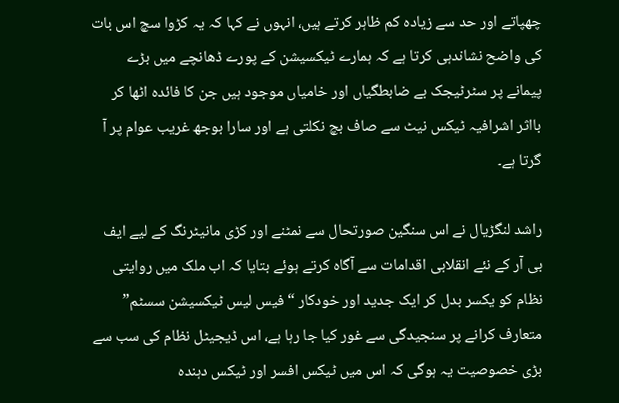چھپاتے اور حد سے زیادہ کم ظاہر کرتے ہیں، انہوں نے کہا کہ یہ کڑوا سچ اس بات کی واضح نشاندہی کرتا ہے کہ ہمارے ٹیکسیشن کے پورے ڈھانچے میں بڑے پیمانے پر سٹرٹیجک بے ضابطگیاں اور خامیاں موجود ہیں جن کا فائدہ اٹھا کر بااثر اشرافیہ ٹیکس نیٹ سے صاف بچ نکلتی ہے اور سارا بوجھ غریب عوام پر آ گرتا ہے۔

راشد لنگڑیال نے اس سنگین صورتحال سے نمٹنے اور کڑی مانیٹرنگ کے لیے ایف بی آر کے نئے انقلابی اقدامات سے آگاہ کرتے ہوئے بتایا کہ اب ملک میں روایتی نظام کو یکسر بدل کر ایک جدید اور خودکار “فیس لیس ٹیکسیشن سسٹم” متعارف کرانے پر سنجیدگی سے غور کیا جا رہا ہے، اس ڈیجیٹل نظام کی سب سے بڑی خصوصیت یہ ہوگی کہ اس میں ٹیکس افسر اور ٹیکس دہندہ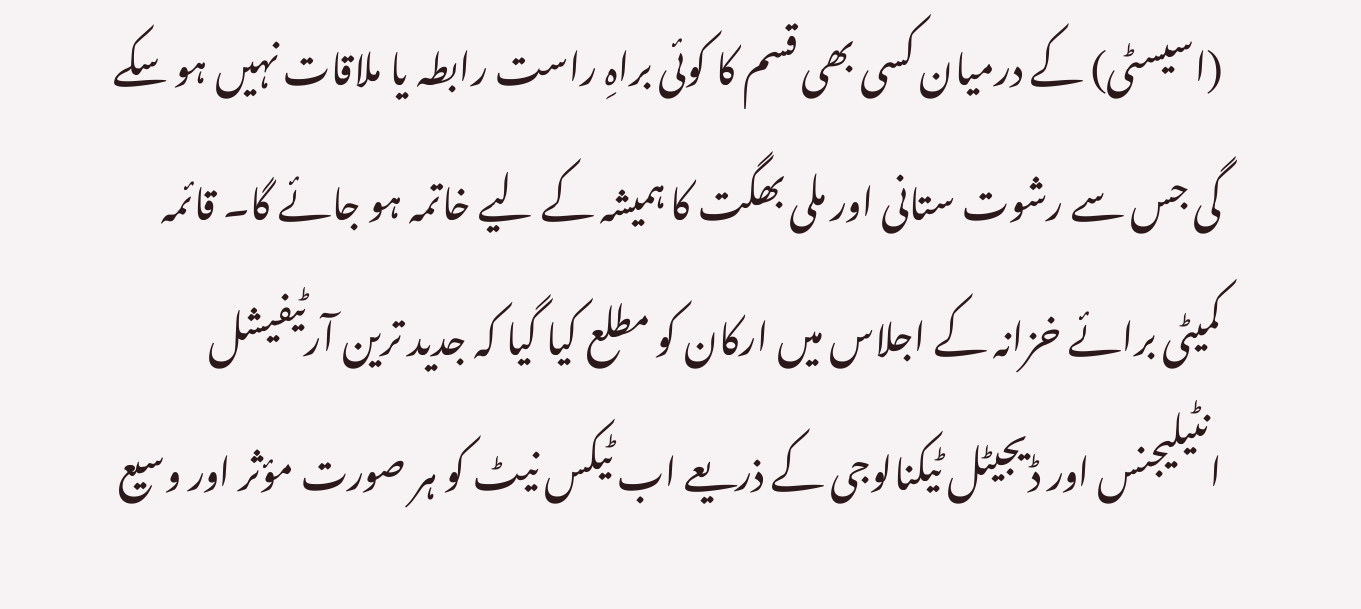(اسیسٹی) کے درمیان کسی بھی قسم کا کوئی براہِ راست رابطہ یا ملاقات نہیں ہو سکے گی جس سے رشوت ستانی اور ملی بھگت کا ہمیشہ کے لیے خاتمہ ہو جائے گا۔ قائمہ کمیٹی برائے خزانہ کے اجلاس میں ارکان کو مطلع کیا گیا کہ جدید ترین آرٹیفیشل انٹیلیجنس اور ڈیجیٹل ٹیکنالوجی کے ذریعے اب ٹیکس نیٹ کو ہر صورت مؤثر اور وسیع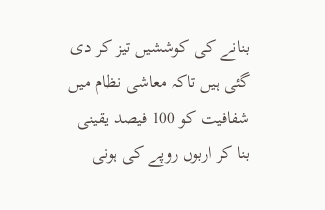بنانے کی کوششیں تیز کر دی گئی ہیں تاکہ معاشی نظام میں شفافیت کو 100 فیصد یقینی بنا کر اربوں روپے کی ہونی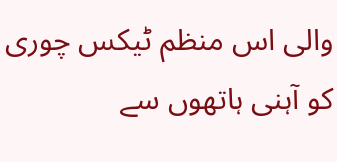والی اس منظم ٹیکس چوری کو آہنی ہاتھوں سے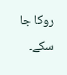روکا جا سکے۔